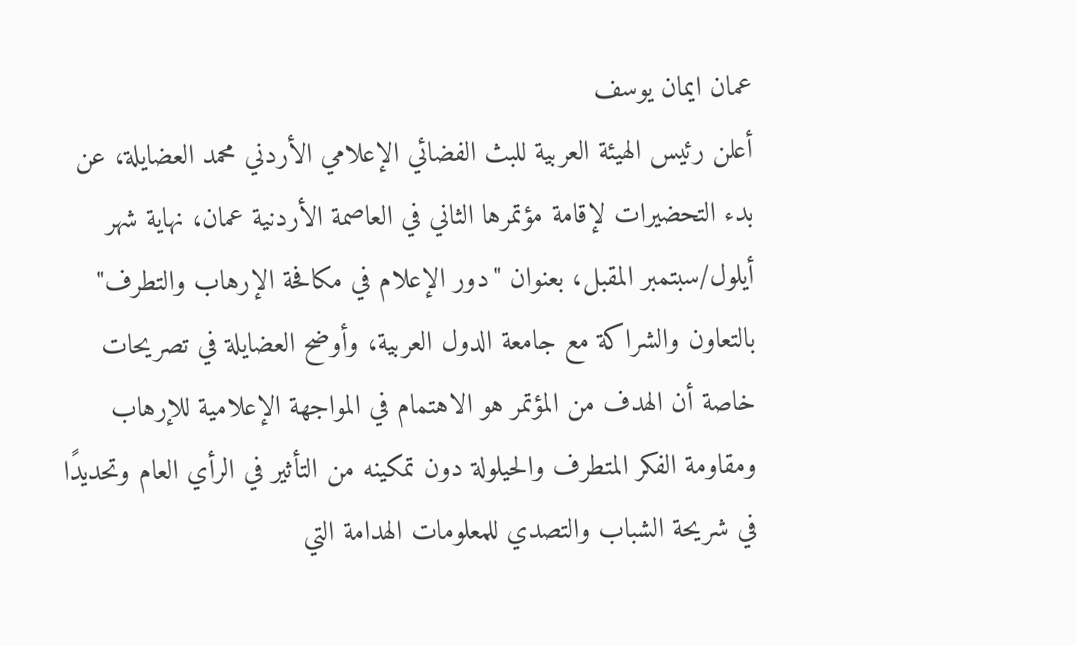عمان ايمان يوسف
أعلن رئيس الهيئة العربية للبث الفضائي الإعلامي الأردني محمد العضايلة، عن بدء التحضيرات لإقامة مؤتمرها الثاني في العاصمة الأردنية عمان، نهاية شهر أيلول/سبتمبر المقبل، بعنوان "دور الإعلام في مكافحة الإرهاب والتطرف" بالتعاون والشراكة مع جامعة الدول العربية، وأوضح العضايلة في تصريحات خاصة أن الهدف من المؤتمر هو الاهتمام في المواجهة الإعلامية للإرهاب ومقاومة الفكر المتطرف والحيلولة دون تمكينه من التأثير في الرأي العام وتحديدًا في شريحة الشباب والتصدي للمعلومات الهدامة التي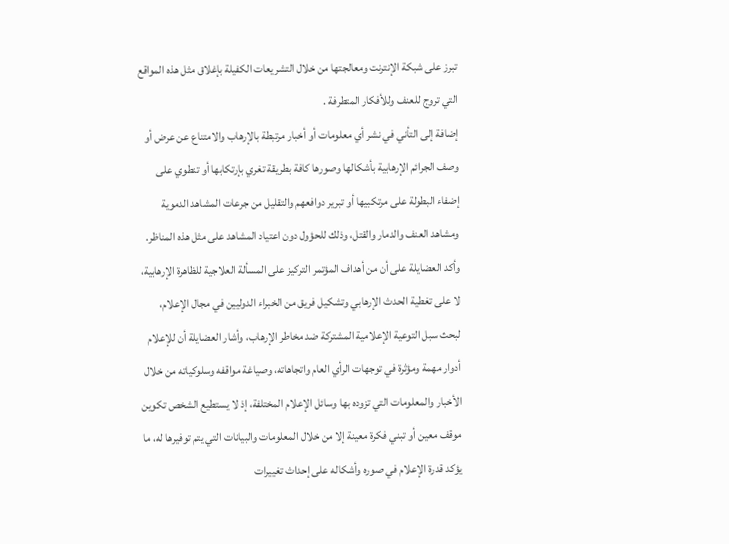تبرز على شبكة الإنترنت ومعالجتها من خلال التشريعات الكفيلة بإغلاق مثل هذه المواقع التي تروج للعنف وللأفكار المتطرفة .
إضافة إلى التأني في نشر أي معلومات أو أخبار مرتبطة بالإرهاب والامتناع عن عرض أو وصف الجرائم الإرهابية بأشكالها وصورها كافة بطريقة تغري بإرتكابها أو تنطوي على إضفاء البطولة على مرتكبيها أو تبرير دوافعهم والتقليل من جرعات المشاهد الدموية ومشاهد العنف والدمار والقتل، وذلك للحؤول دون اعتياد المشاهد على مثل هذه المناظر.
وأكد العضايلة على أن من أهداف المؤتمر التركيز على المسألة العلاجية للظاهرة الإرهابية، لا على تغطية الحدث الإرهابي وتشكيل فريق من الخبراء الدوليين في مجال الإعلام، لبحث سبل التوعية الإعلامية المشتركة ضد مخاطر الإرهاب، وأشار العضايلة أن للإعلام أدوار مهمة ومؤثرة في توجهات الرأي العام واتجاهاته، وصياغة مواقفه وسلوكياته من خلال الأخبار والمعلومات التي تزوده بها وسائل الإعلام المختلفة، إذ لا يستطيع الشخص تكوين موقف معين أو تبني فكرة معينة إلا من خلال المعلومات والبيانات التي يتم توفيرها له، ما يؤكد قدرة الإعلام في صوره وأشكاله على إحداث تغييرات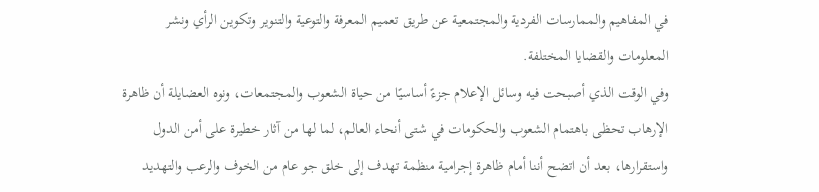في المفاهيم والممارسات الفردية والمجتمعية عن طريق تعميم المعرفة والتوعية والتنوير وتكوين الرأي ونشر المعلومات والقضايا المختلفة.
وفي الوقت الذي أصبحت فيه وسائل الإعلام جزءً أساسيًا من حياة الشعوب والمجتمعات، ونوه العضايلة أن ظاهرة الإرهاب تحظى باهتمام الشعوب والحكومات في شتى أنحاء العالم، لما لها من آثار خطيرة على أمن الدول واستقرارها، بعد أن اتضح أننا أمام ظاهرة إجرامية منظمة تهدف إلى خلق جو عام من الخوف والرعب والتهديد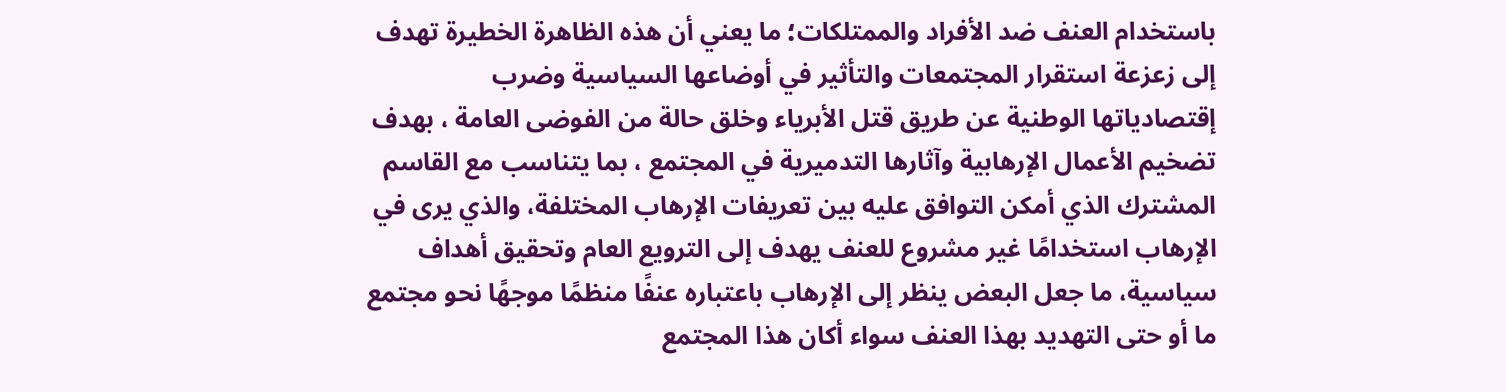باستخدام العنف ضد الأفراد والممتلكات؛ ما يعني أن هذه الظاهرة الخطيرة تهدف إلى زعزعة استقرار المجتمعات والتأثير في أوضاعها السياسية وضرب إقتصادياتها الوطنية عن طريق قتل الأبرياء وخلق حالة من الفوضى العامة ، بهدف تضخيم الأعمال الإرهابية وآثارها التدميرية في المجتمع ، بما يتناسب مع القاسم المشترك الذي أمكن التوافق عليه بين تعريفات الإرهاب المختلفة، والذي يرى في الإرهاب استخدامًا غير مشروع للعنف يهدف إلى الترويع العام وتحقيق أهداف سياسية، ما جعل البعض ينظر إلى الإرهاب باعتباره عنفًا منظمًا موجهًا نحو مجتمع ما أو حتى التهديد بهذا العنف سواء أكان هذا المجتمع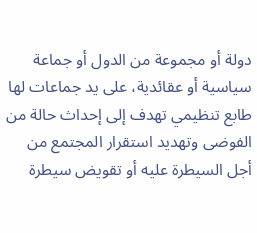دولة أو مجموعة من الدول أو جماعة سياسية أو عقائدية، على يد جماعات لها طابع تنظيمي تهدف إلى إحداث حالة من الفوضى وتهديد استقرار المجتمع من أجل السيطرة عليه أو تقويض سيطرة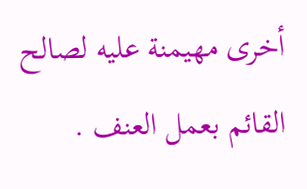أخرى مهيمنة عليه لصالح القائم بعمل العنف .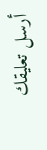أرسل تعليقك